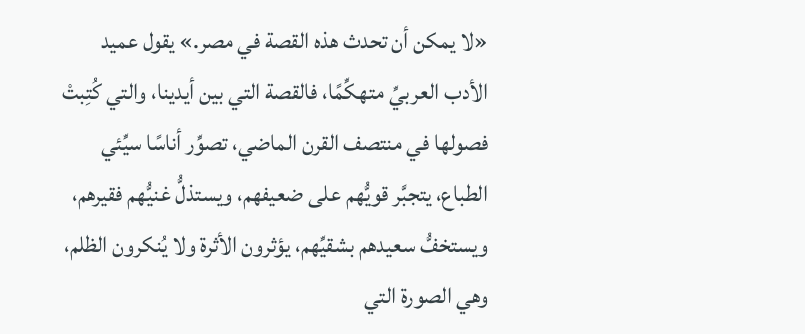«لا يمكن أن تحدث هذه القصة في مصر.» يقول عميد الأدب العربيِّ متهكِّمًا، فالقصة التي بين أيدينا، والتي كُتِبتْ فصولها في منتصف القرن الماضي، تصوِّر أناسًا سيِّئي الطباع، يتجبَّر قويُّهم على ضعيفهم، ويستذلُّ غنيُّهم فقيرهم، ويستخفُّ سعيدهم بشقيِّهم، يؤثرون الأثرة ولا يُنكرون الظلم، وهي الصورة التي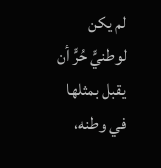لم يكن لوطنيٍّ حُرٍّ أن يقبل بمثلها في وطنه،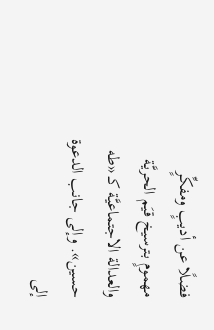فضلًا عن أديبٍ ومفكِّرٍ مهمومٍ بترسيخ قيَم الحريَّة والعدالة الاجتماعيَّة كـ «طه حسين». وإلى جانب الدعوة إلى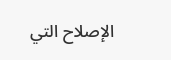الإصلاح التي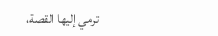ترمي إليها القصة،